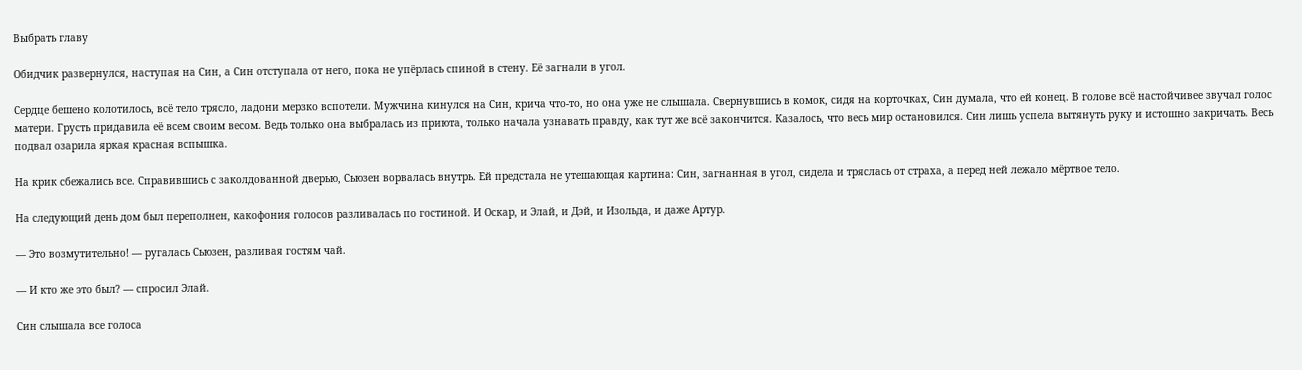Выбрать главу

Обидчик развернулся, наступая на Син, а Син отступала от него, пока не упёрлась спиной в стену. Её загнали в угол.

Сердце бешено колотилось, всё тело трясло, ладони мерзко вспотели. Мужчина кинулся на Син, крича что-то, но она уже не слышала. Свернувшись в комок, сидя на корточках, Син думала, что ей конец. В голове всё настойчивее звучал голос матери. Грусть придавила её всем своим весом. Ведь только она выбралась из приюта, только начала узнавать правду, как тут же всё закончится. Казалось, что весь мир остановился. Син лишь успела вытянуть руку и истошно закричать. Весь подвал озарила яркая красная вспышка.

На крик сбежались все. Справившись с заколдованной дверью, Сьюзен ворвалась внутрь. Ей предстала не утешающая картина: Син, загнанная в угол, сидела и тряслась от страха, а перед ней лежало мёртвое тело.

На следующий день дом был переполнен, какофония голосов разливалась по гостиной. И Оскар, и Элай, и Дэй, и Изольда, и даже Артур.

— Это возмутительно! — ругалась Сьюзен, разливая гостям чай.

— И кто же это был? — спросил Элай.

Син слышала все голоса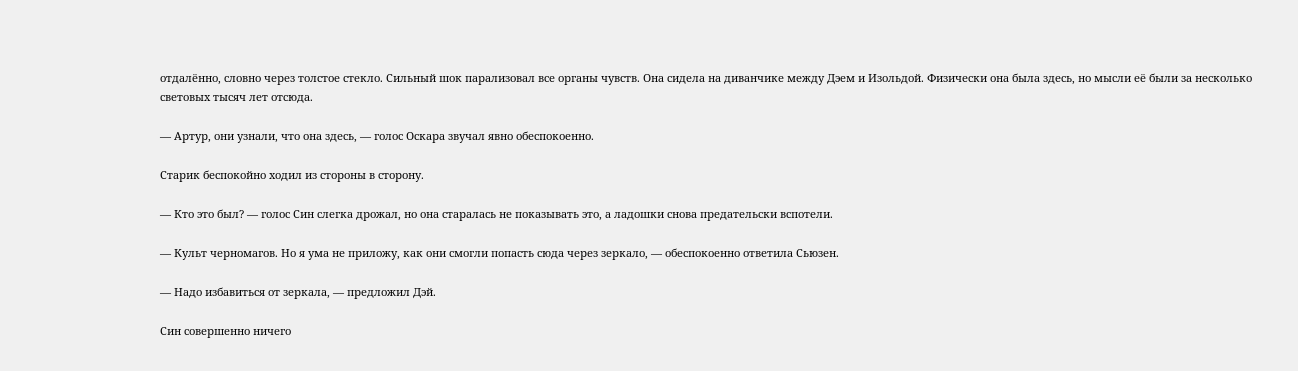отдалённо, словно через толстое стекло. Сильный шок парализовал все органы чувств. Она сидела на диванчике между Дэем и Изольдой. Физически она была здесь, но мысли её были за несколько световых тысяч лет отсюда.

— Артур, они узнали, что она здесь, — голос Оскара звучал явно обеспокоенно.

Старик беспокойно ходил из стороны в сторону.

— Кто это был? — голос Син слегка дрожал, но она старалась не показывать это, а ладошки снова предательски вспотели.

— Культ черномагов. Но я ума не приложу, как они смогли попасть сюда через зеркало, — обеспокоенно ответила Сьюзен.

— Надо избавиться от зеркала, — предложил Дэй.

Син совершенно ничего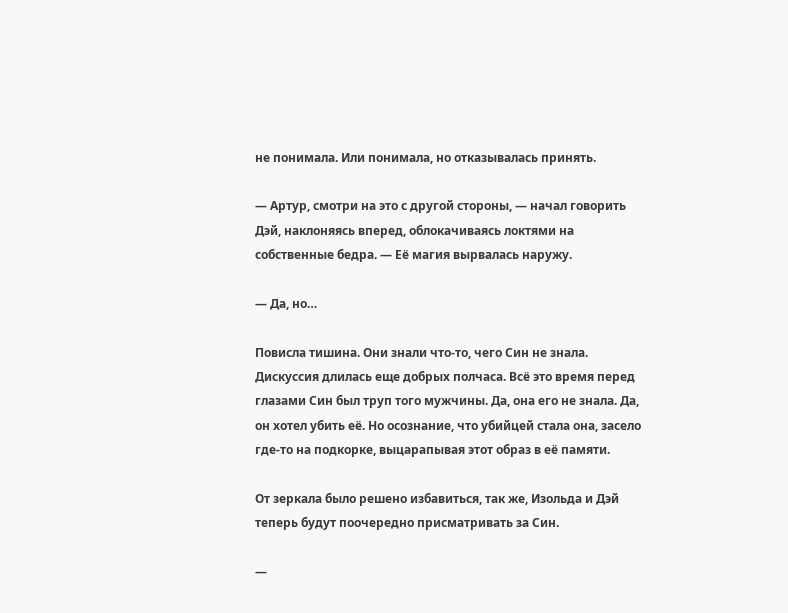не понимала. Или понимала, но отказывалась принять.

— Артур, смотри на это с другой стороны, — начал говорить Дэй, наклоняясь вперед, облокачиваясь локтями на собственные бедра. — Её магия вырвалась наружу.

— Да, но…

Повисла тишина. Они знали что-то, чего Син не знала. Дискуссия длилась еще добрых полчаса. Всё это время перед глазами Син был труп того мужчины. Да, она его не знала. Да, он хотел убить её. Но осознание, что убийцей стала она, засело где-то на подкорке, выцарапывая этот образ в её памяти.

От зеркала было решено избавиться, так же, Изольда и Дэй теперь будут поочередно присматривать за Син.

—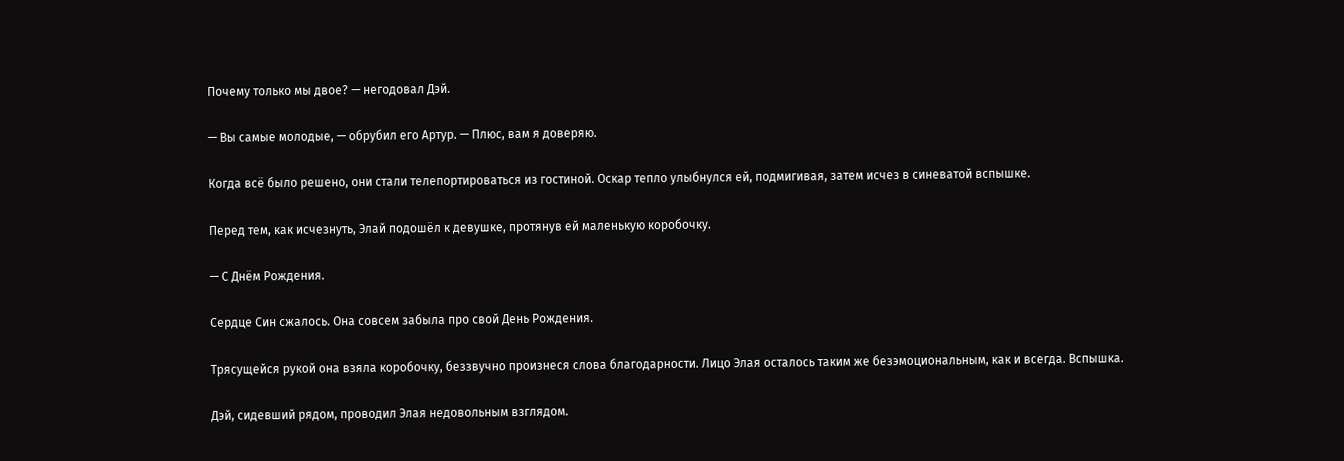Почему только мы двое? — негодовал Дэй.

— Вы самые молодые, — обрубил его Артур. — Плюс, вам я доверяю.

Когда всё было решено, они стали телепортироваться из гостиной. Оскар тепло улыбнулся ей, подмигивая, затем исчез в синеватой вспышке.

Перед тем, как исчезнуть, Элай подошёл к девушке, протянув ей маленькую коробочку.

— С Днём Рождения.

Сердце Син сжалось. Она совсем забыла про свой День Рождения.

Трясущейся рукой она взяла коробочку, беззвучно произнеся слова благодарности. Лицо Элая осталось таким же безэмоциональным, как и всегда. Вспышка.

Дэй, сидевший рядом, проводил Элая недовольным взглядом.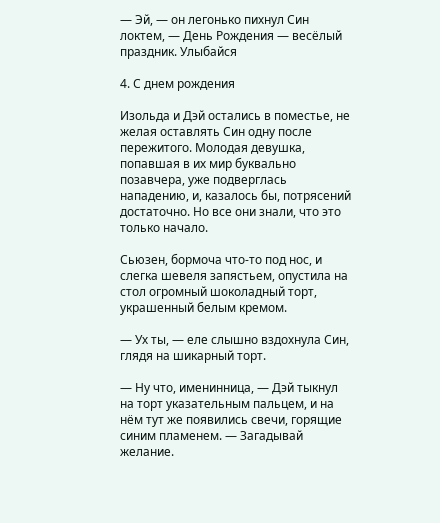— Эй, — он легонько пихнул Син локтем, — День Рождения — весёлый праздник. Улыбайся

4. С днем рождения

Изольда и Дэй остались в поместье, не желая оставлять Син одну после пережитого. Молодая девушка, попавшая в их мир буквально позавчера, уже подверглась нападению, и, казалось бы, потрясений достаточно. Но все они знали, что это только начало.

Сьюзен, бормоча что-то под нос, и слегка шевеля запястьем, опустила на стол огромный шоколадный торт, украшенный белым кремом.

— Ух ты, — еле слышно вздохнула Син, глядя на шикарный торт.

— Ну что, именинница, — Дэй тыкнул на торт указательным пальцем, и на нём тут же появились свечи, горящие синим пламенем. — Загадывай желание.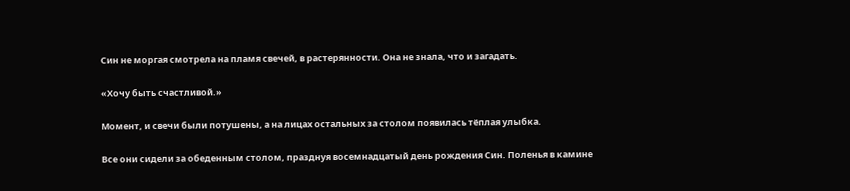Син не моргая смотрела на пламя свечей, в растерянности. Она не знала, что и загадать.

«Хочу быть счастливой.»

Момент, и свечи были потушены, а на лицах остальных за столом появилась тёплая улыбка.

Все они сидели за обеденным столом, празднуя восемнадцатый день рождения Син. Поленья в камине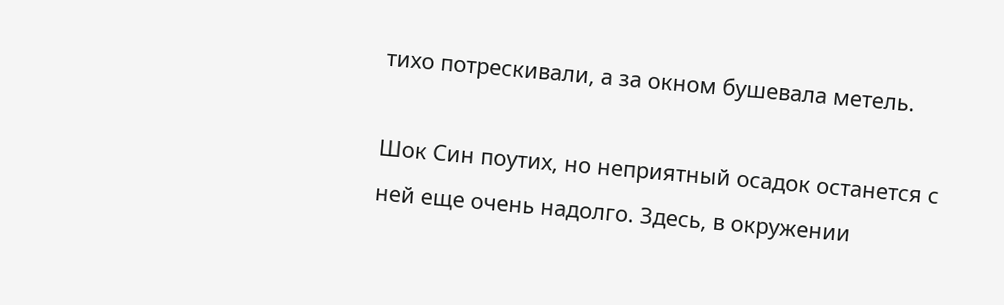тихо потрескивали, а за окном бушевала метель.

Шок Син поутих, но неприятный осадок останется с ней еще очень надолго. Здесь, в окружении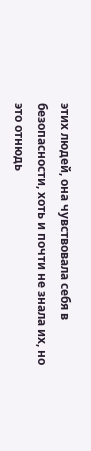этих людей, она чувствовала себя в безопасности, хоть и почти не знала их, но это отнюдь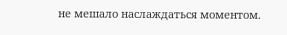не мешало наслаждаться моментом.